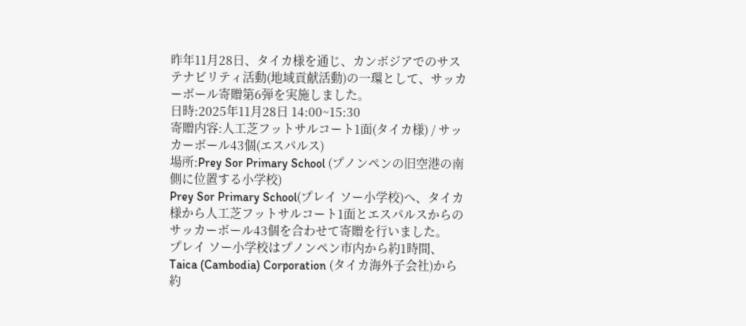昨年11月28日、タイカ様を通じ、カンボジアでのサステナビリティ活動(地域貢献活動)の一環として、サッカーボール寄贈第6弾を実施しました。
日時:2025年11月28日 14:00~15:30
寄贈内容:人工芝フットサルコート1面(タイカ様) / サッカーボール43個(エスパルス)
場所:Prey Sor Primary School (プノンペンの旧空港の南側に位置する小学校)
Prey Sor Primary School(プレイ ソー小学校)へ、タイカ様から人工芝フットサルコート1面とエスパルスからのサッカーボール43個を合わせて寄贈を行いました。
プレイ ソー小学校はプノンペン市内から約1時間、Taica (Cambodia) Corporation (タイカ海外子会社)から約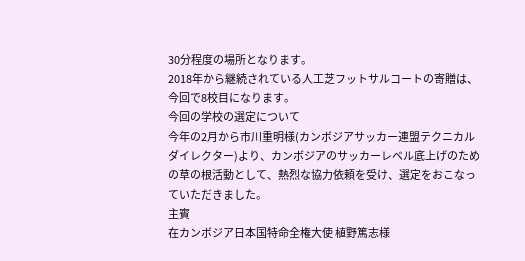30分程度の場所となります。
2018年から継続されている人工芝フットサルコートの寄贈は、今回で8校目になります。
今回の学校の選定について
今年の2月から市川重明様(カンボジアサッカー連盟テクニカルダイレクター)より、カンボジアのサッカーレベル底上げのための草の根活動として、熱烈な協力依頼を受け、選定をおこなっていただきました。
主賓
在カンボジア日本国特命全権大使 植野篤志様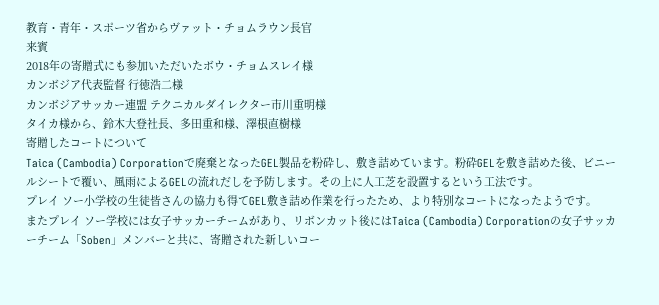教育・青年・スポーツ省からヴァット・チョムラウン長官
来賓
2018年の寄贈式にも参加いただいたボウ・チョムスレイ様
カンボジア代表監督 行徳浩二様
カンボジアサッカー連盟 テクニカルダイレクター市川重明様
タイカ様から、鈴木大登社長、多田重和様、澤根直樹様
寄贈したコートについて
Taica (Cambodia) Corporationで廃棄となったGEL製品を粉砕し、敷き詰めています。粉砕GELを敷き詰めた後、ビニールシートで覆い、風雨によるGELの流れだしを予防します。その上に人工芝を設置するという工法です。
プレイ ソー小学校の生徒皆さんの協力も得てGEL敷き詰め作業を行ったため、より特別なコートになったようです。
またプレイ ソー学校には女子サッカーチームがあり、リボンカット後にはTaica (Cambodia) Corporationの女子サッカーチーム「Soben」メンバーと共に、寄贈された新しいコー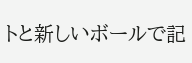トと新しいボールで記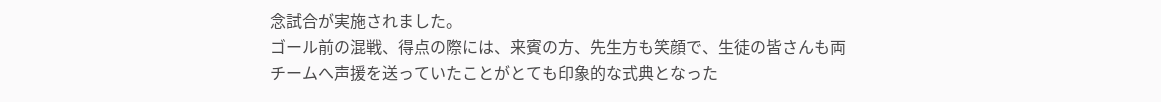念試合が実施されました。
ゴール前の混戦、得点の際には、来賓の方、先生方も笑顔で、生徒の皆さんも両チームへ声援を送っていたことがとても印象的な式典となった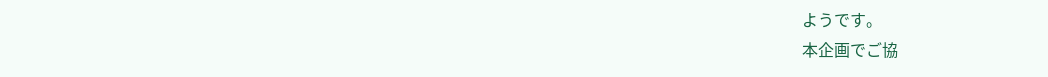ようです。
本企画でご協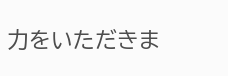力をいただきま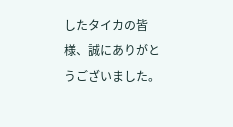したタイカの皆様、誠にありがとうございました。